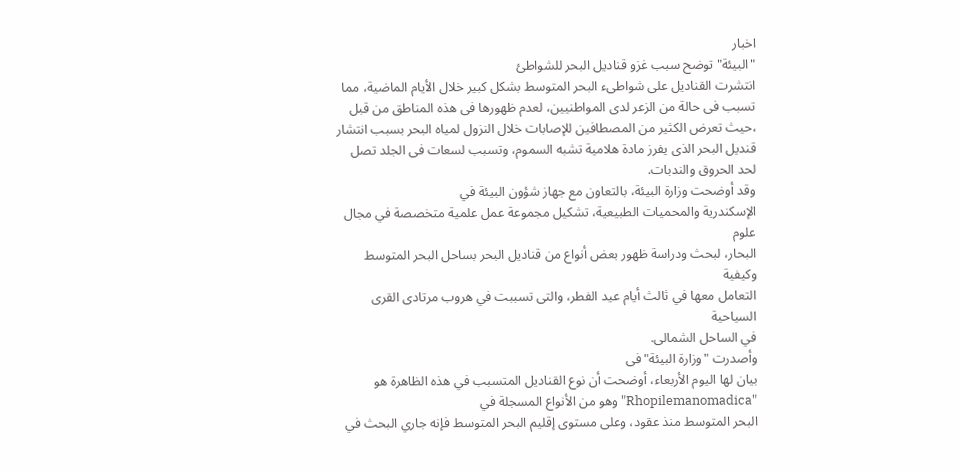اخبار
"البيئة" توضح سبب غزو قناديل البحر للشواطئ
انتشرت القناديل على شواطىء البحر المتوسط بشكل كبير خلال الأيام الماضية، مما تسبب فى حالة من الزعر لدى المواطنيين، لعدم ظهورها فى هذه المناطق من قبل ،حيث تعرض الكثير من المصطافين للإصابات خلال النزول لمياه البحر بسبب انتشار قنديل البحر الذى يفرز مادة هلامية تشبه السموم، وتسبب لسعات فى الجلد تصل لحد الحروق والندبات.
وقد أوضحت وزارة البيئة، بالتعاون مع جهاز شؤون البيئة في
الإسكندرية والمحميات الطبيعية، تشكيل مجموعة عمل علمية متخصصة في مجال علوم
البحار، لبحث ودراسة ظهور بعض أنواع من قناديل البحر بساحل البحر المتوسط وكيفية
التعامل معها في ثالث أيام عيد الفطر، والتى تسببت في هروب مرتادى القرى السياحية
في الساحل الشمالى.
وأصدرت "وزارة البيئة"فى
بيان لها اليوم الأربعاء، أوضحت أن نوع القناديل المتسبب في هذه الظاهرة هو "Rhopilemanomadica" وهو من الأنواع المسجلة في
البحر المتوسط منذ عقود، وعلى مستوى إقليم البحر المتوسط فإنه جاري البحث في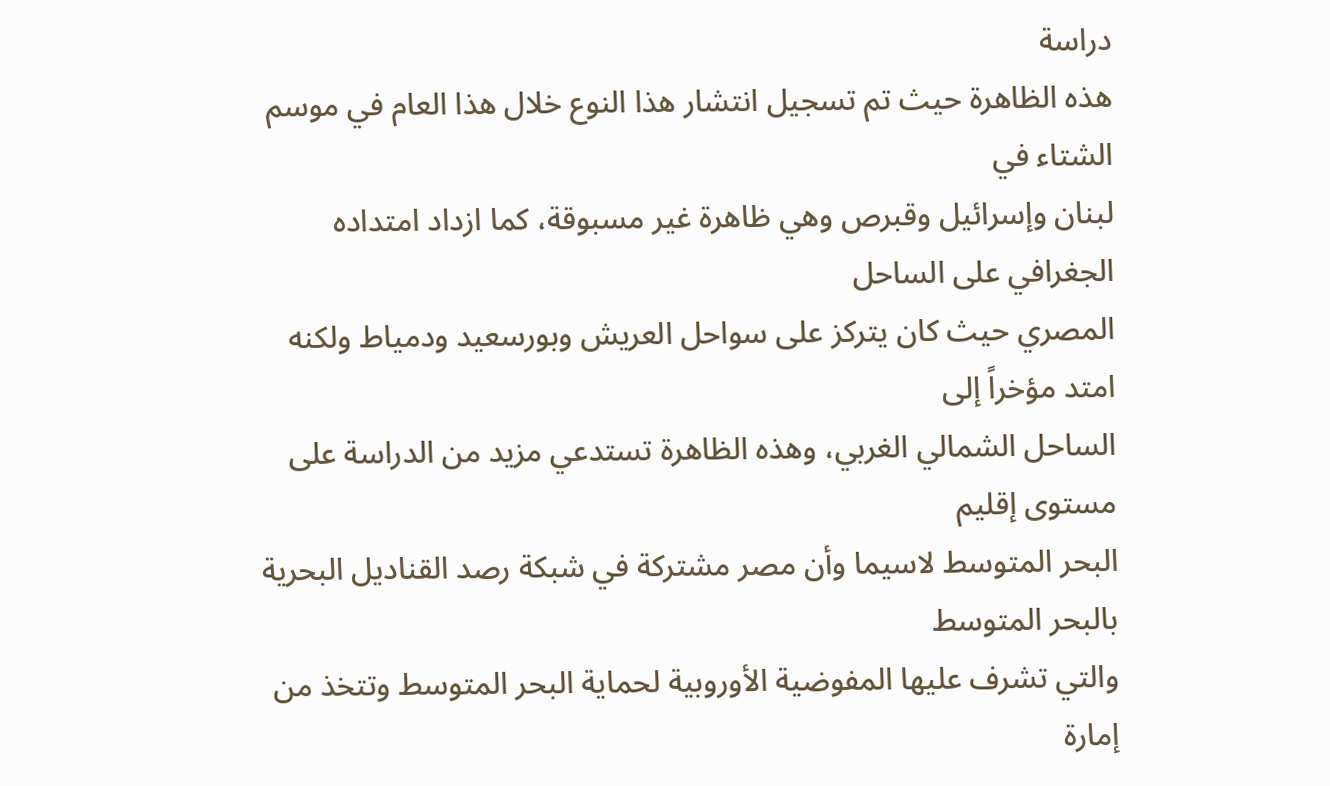دراسة
هذه الظاهرة حيث تم تسجيل انتشار هذا النوع خلال هذا العام في موسم الشتاء في
لبنان وإسرائيل وقبرص وهي ظاهرة غير مسبوقة، كما ازداد امتداده الجغرافي على الساحل
المصري حيث كان يتركز على سواحل العريش وبورسعيد ودمياط ولكنه امتد مؤخراً إلى
الساحل الشمالي الغربي، وهذه الظاهرة تستدعي مزيد من الدراسة على مستوى إقليم
البحر المتوسط لاسيما وأن مصر مشتركة في شبكة رصد القناديل البحرية بالبحر المتوسط
والتي تشرف عليها المفوضية الأوروبية لحماية البحر المتوسط وتتخذ من إمارة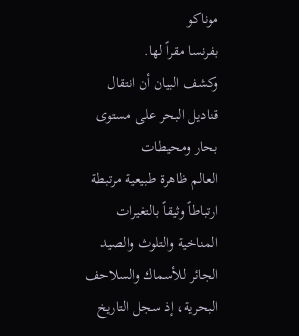موناكو
بفرنسا مقراً لها.
وكشف البيان أن انتقال قناديل البحر على مستوى بحار ومحيطات
العالم ظاهرة طبيعية مرتبطة ارتباطاً وثيقاً بالتغيرات المناخية والتلوث والصيد
الجائر للأسماك والسلاحف البحرية، إذ سجل التاريخ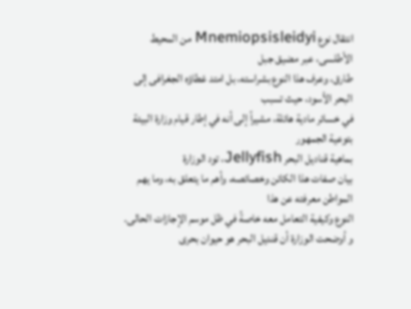انتقال نوع Mnemiopsisleidyi من المحيط الأطلسى، عبر مضيق جبل
طارق، وعرف هذا النوع بشراسته، بل امتد غطاؤه الجغرافى إلى البحر الأسود، حيث تسبب
في خسائر مادية هائلة، مشيراً إلى أنه في إطار قيام وزارة البيئة بتوعية الجمهور
بماهية قناديل البحر Jellyfish، تود الوزارة
بيان صفات هذا الكائن وخصائصه، وأهم ما يتعلق به، وما يهم المواطن معرفته عن هذا
النوع وكيفية التعامل معه خاصةً في ظل موسم الإجازات الحالى.
و أوضحت الوزارة أن قنديل البحر هو حيوان بحرى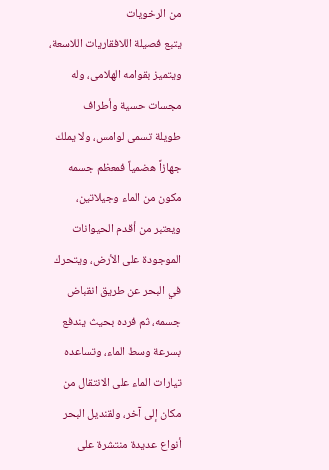من الرخويات
يتبع فصيلة اللافقاريات اللاسعة، ويتميز بقوامه الهلامى، وله مجسات حسية وأطراف
طويلة تسمى لوامس، ولا يملك جهازاً هضمياً فمعظم جسمه مكون من الماء وجيلاتين،
ويعتبر من أقدم الحيوانات الموجودة على الأرض، ويتحرك في البحر عن طريق انقباض
جسمه، ثم فرده بحيث يندفع بسرعة وسط الماء، وتساعده تيارات الماء على الانتقال من
مكان إلى آخر، ولقنديل البحر أنواع عديدة منتشرة على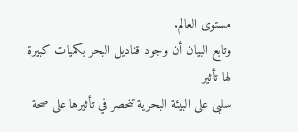مستوى العالم.
وتابع البيان أن وجود قناديل البحر بكميات كبيرة لها تأثير
سلبى على البيئة البحرية تنحصر في تأثيرها على صحة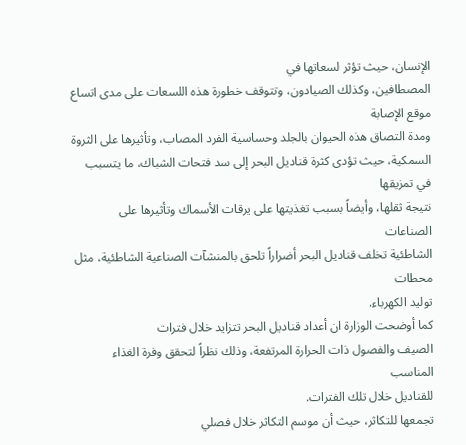الإنسان، حيث تؤثر لسعاتها في
المصطافين، وكذلك الصيادون، وتتوقف خطورة هذه اللسعات على مدى اتساع موقع الإصابة
ومدة التصاق هذه الحيوان بالجلد وحساسية الفرد المصاب، وتأثيرها على الثروة
السمكية، حيث تؤدى كثرة قناديل البحر إلى سد فتحات الشباك، ما يتسبب في تمزيقها
نتيجة ثقلها، وأيضاً بسبب تغذيتها على يرقات الأسماك وتأثيرها على الصناعات
الشاطئية تخلف قناديل البحر أضراراً تلحق بالمنشآت الصناعية الشاطئية، مثل محطات
توليد الكهرباء.
كما أوضحت الوزارة ان أعداد قناديل البحر تتزايد خلال فترات
الصيف والفصول ذات الحرارة المرتفعة، وذلك نظراً لتحقق وفرة الغذاء المناسب
للقناديل خلال تلك الفترات.
تجمعها للتكاثر، حيث أن موسم التكاثر خلال فصلي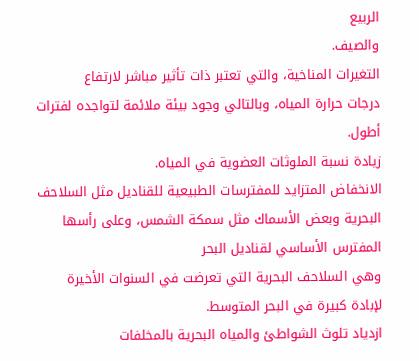الربيع
والصيف.
التغيرات المناخية، والتي تعتبر ذات تأثير مباشر لارتفاع
درجات حرارة المياه، وبالتالي وجود بيئة ملائمة لتواجده لفترات أطول.
زيادة نسبة الملوثات العضوية في المياه.
الانخفاض المتزايد للمفترسات الطبيعية للقناديل مثل السلاحف
البحرية وبعض الأسماك مثل سمكة الشمس، وعلى رأسها المفترس الأساسي لقناديل البحر
وهي السلاحف البحرية التي تعرضت في السنوات الأخيرة لإبادة كبيرة في البحر المتوسط.
ازدياد تلوث الشواطئ والمياه البحرية بالمخلفات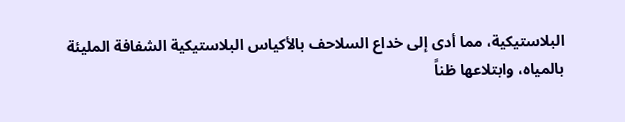البلاستيكية، مما أدى إلى خداع السلاحف بالأكياس البلاستيكية الشفافة المليئة
بالمياه، وابتلاعها ظناً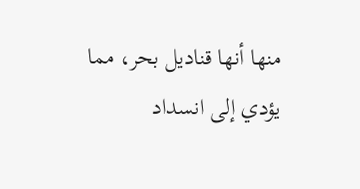منها أنها قناديل بحر، مما يؤدي إلى انسداد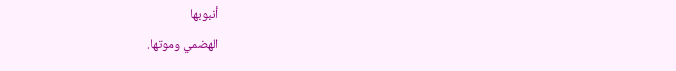أنبوبها
الهضمي وموتها.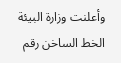وأعلنت وزارة البيئة الخط الساخن رقم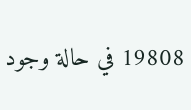19808 في حالة وجود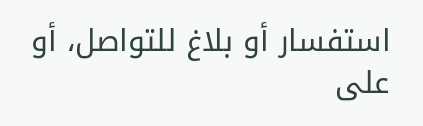استفسار أو بلاغ للتواصل، أو على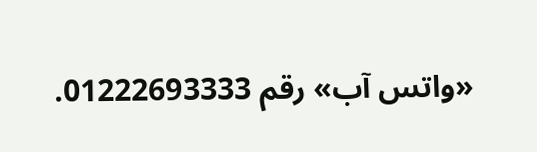«واتس آب» رقم 01222693333.